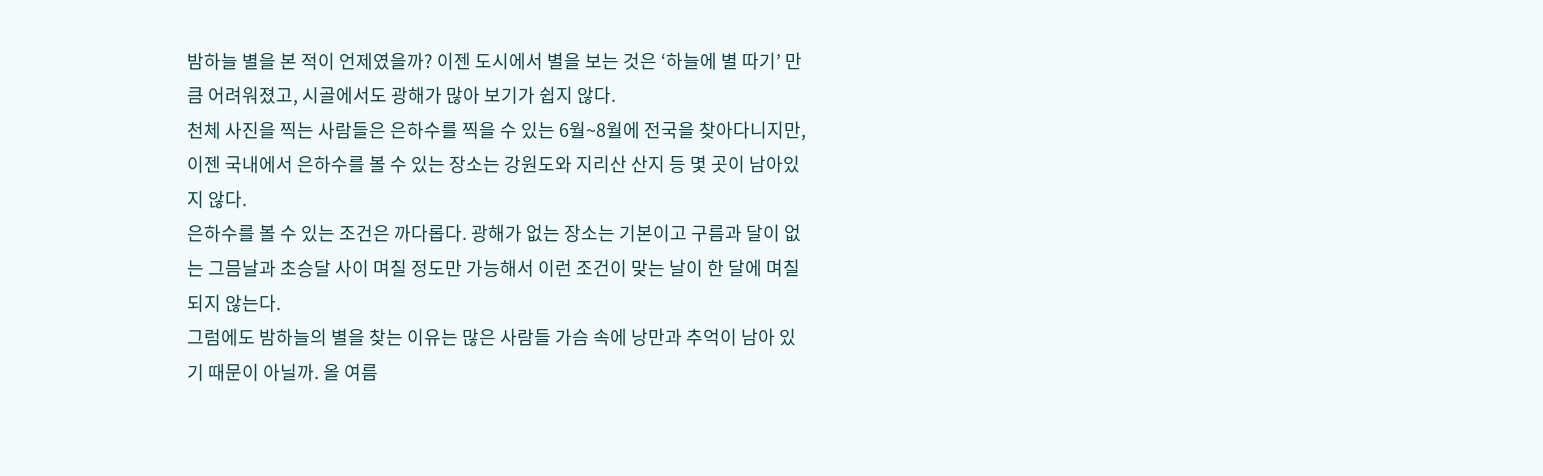밤하늘 별을 본 적이 언제였을까? 이젠 도시에서 별을 보는 것은 ‘하늘에 별 따기’ 만큼 어려워졌고, 시골에서도 광해가 많아 보기가 쉽지 않다.
천체 사진을 찍는 사람들은 은하수를 찍을 수 있는 6월~8월에 전국을 찾아다니지만, 이젠 국내에서 은하수를 볼 수 있는 장소는 강원도와 지리산 산지 등 몇 곳이 남아있지 않다.
은하수를 볼 수 있는 조건은 까다롭다. 광해가 없는 장소는 기본이고 구름과 달이 없는 그믐날과 초승달 사이 며칠 정도만 가능해서 이런 조건이 맞는 날이 한 달에 며칠 되지 않는다.
그럼에도 밤하늘의 별을 찾는 이유는 많은 사람들 가슴 속에 낭만과 추억이 남아 있기 때문이 아닐까. 올 여름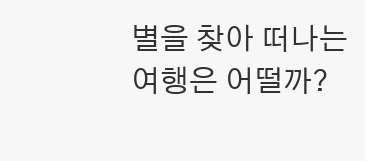별을 찾아 떠나는 여행은 어떨까?